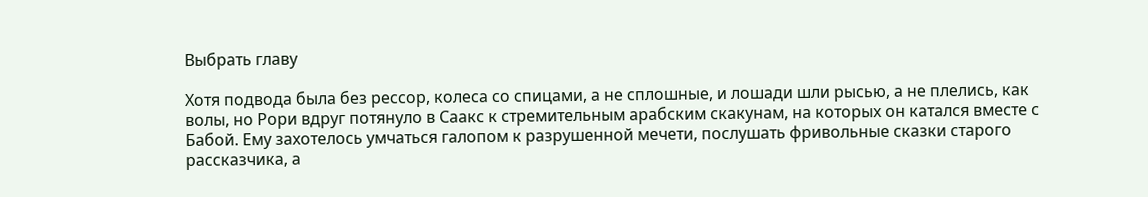Выбрать главу

Хотя подвода была без рессор, колеса со спицами, а не сплошные, и лошади шли рысью, а не плелись, как волы, но Рори вдруг потянуло в Саакс к стремительным арабским скакунам, на которых он катался вместе с Бабой. Ему захотелось умчаться галопом к разрушенной мечети, послушать фривольные сказки старого рассказчика, а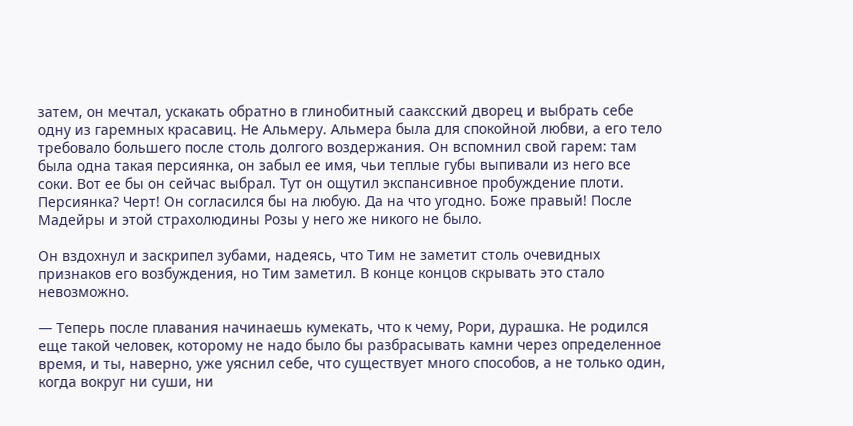затем, он мечтал, ускакать обратно в глинобитный сааксский дворец и выбрать себе одну из гаремных красавиц. Не Альмеру. Альмера была для спокойной любви, а его тело требовало большего после столь долгого воздержания. Он вспомнил свой гарем: там была одна такая персиянка, он забыл ее имя, чьи теплые губы выпивали из него все соки. Вот ее бы он сейчас выбрал. Тут он ощутил экспансивное пробуждение плоти. Персиянка? Черт! Он согласился бы на любую. Да на что угодно. Боже правый! После Мадейры и этой страхолюдины Розы у него же никого не было.

Он вздохнул и заскрипел зубами, надеясь, что Тим не заметит столь очевидных признаков его возбуждения, но Тим заметил. В конце концов скрывать это стало невозможно.

— Теперь после плавания начинаешь кумекать, что к чему, Рори, дурашка. Не родился еще такой человек, которому не надо было бы разбрасывать камни через определенное время, и ты, наверно, уже уяснил себе, что существует много способов, а не только один, когда вокруг ни суши, ни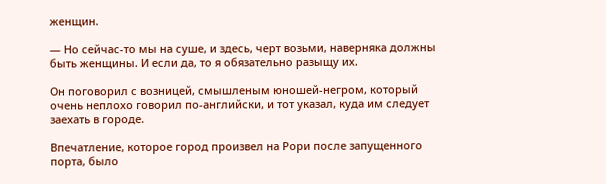женщин.

— Но сейчас-то мы на суше, и здесь, черт возьми, наверняка должны быть женщины. И если да, то я обязательно разыщу их.

Он поговорил с возницей, смышленым юношей-негром, который очень неплохо говорил по-английски, и тот указал, куда им следует заехать в городе.

Впечатление, которое город произвел на Рори после запущенного порта, было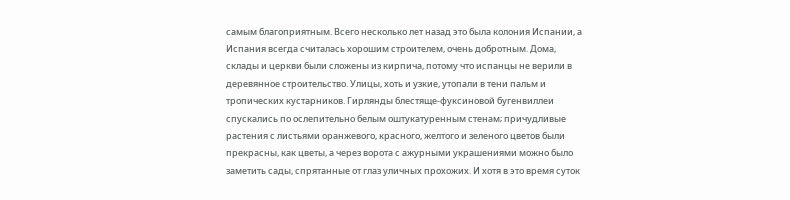самым благоприятным. Всего несколько лет назад это была колония Испании, а Испания всегда считалась хорошим строителем, очень добротным. Дома, склады и церкви были сложены из кирпича, потому что испанцы не верили в деревянное строительство. Улицы, хоть и узкие, утопали в тени пальм и тропических кустарников. Гирлянды блестяще-фуксиновой бугенвиллеи спускались по ослепительно белым оштукатуренным стенам; причудливые растения с листьями оранжевого, красного, желтого и зеленого цветов были прекрасны, как цветы, а через ворота с ажурными украшениями можно было заметить сады, спрятанные от глаз уличных прохожих. И хотя в это время суток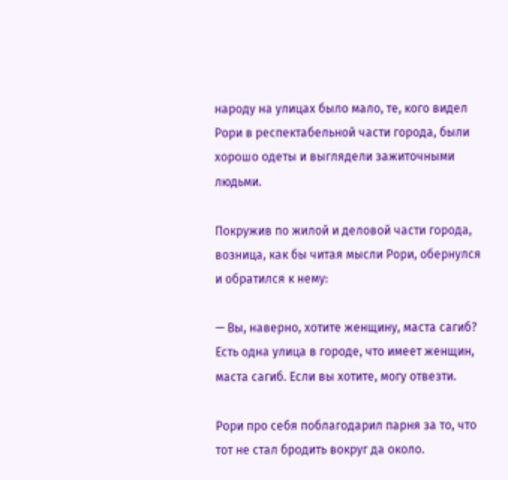народу на улицах было мало, те, кого видел Рори в респектабельной части города, были хорошо одеты и выглядели зажиточными людьми.

Покружив по жилой и деловой части города, возница, как бы читая мысли Рори, обернулся и обратился к нему:

— Вы, наверно, хотите женщину, маста сагиб? Есть одна улица в городе, что имеет женщин, маста сагиб. Если вы хотите, могу отвезти.

Рори про себя поблагодарил парня за то, что тот не стал бродить вокруг да около.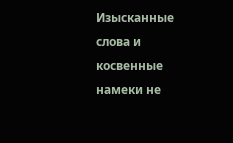Изысканные слова и косвенные намеки не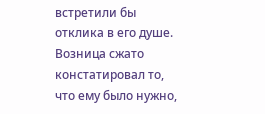встретили бы отклика в его душе. Возница сжато констатировал то, что ему было нужно,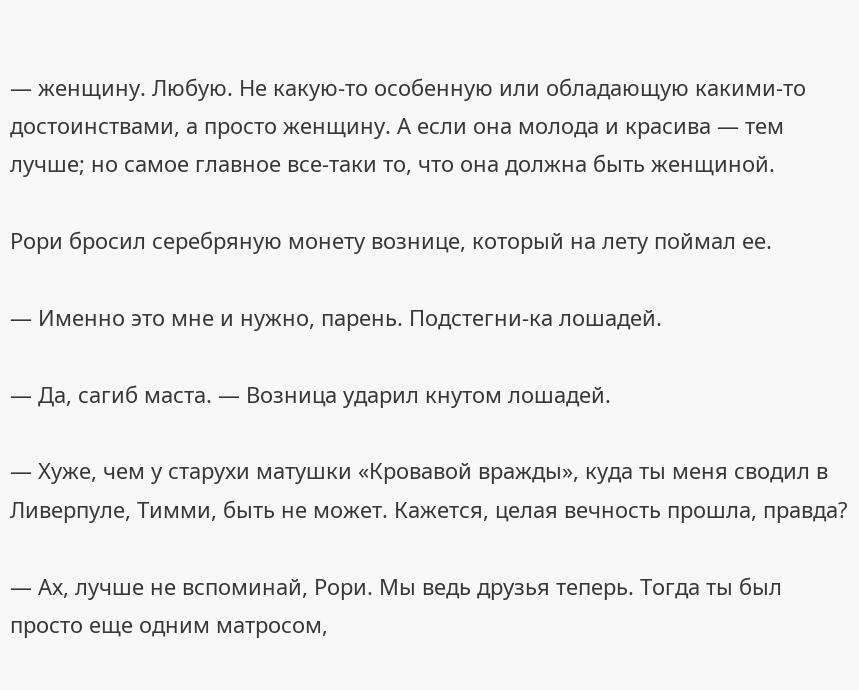— женщину. Любую. Не какую-то особенную или обладающую какими-то достоинствами, а просто женщину. А если она молода и красива — тем лучше; но самое главное все-таки то, что она должна быть женщиной.

Рори бросил серебряную монету вознице, который на лету поймал ее.

— Именно это мне и нужно, парень. Подстегни-ка лошадей.

— Да, сагиб маста. — Возница ударил кнутом лошадей.

— Хуже, чем у старухи матушки «Кровавой вражды», куда ты меня сводил в Ливерпуле, Тимми, быть не может. Кажется, целая вечность прошла, правда?

— Ах, лучше не вспоминай, Рори. Мы ведь друзья теперь. Тогда ты был просто еще одним матросом,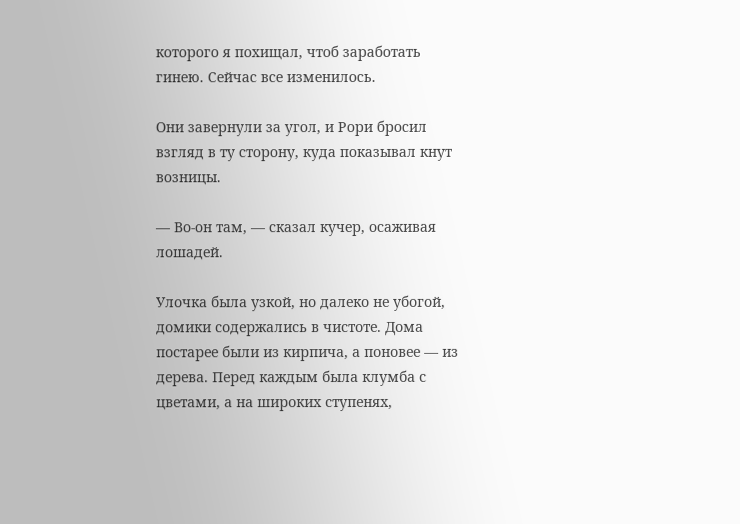которого я похищал, чтоб заработать гинею. Сейчас все изменилось.

Они завернули за угол, и Рори бросил взгляд в ту сторону, куда показывал кнут возницы.

— Во-он там, — сказал кучер, осаживая лошадей.

Улочка была узкой, но далеко не убогой, домики содержались в чистоте. Дома постарее были из кирпича, а поновее — из дерева. Перед каждым была клумба с цветами, а на широких ступенях,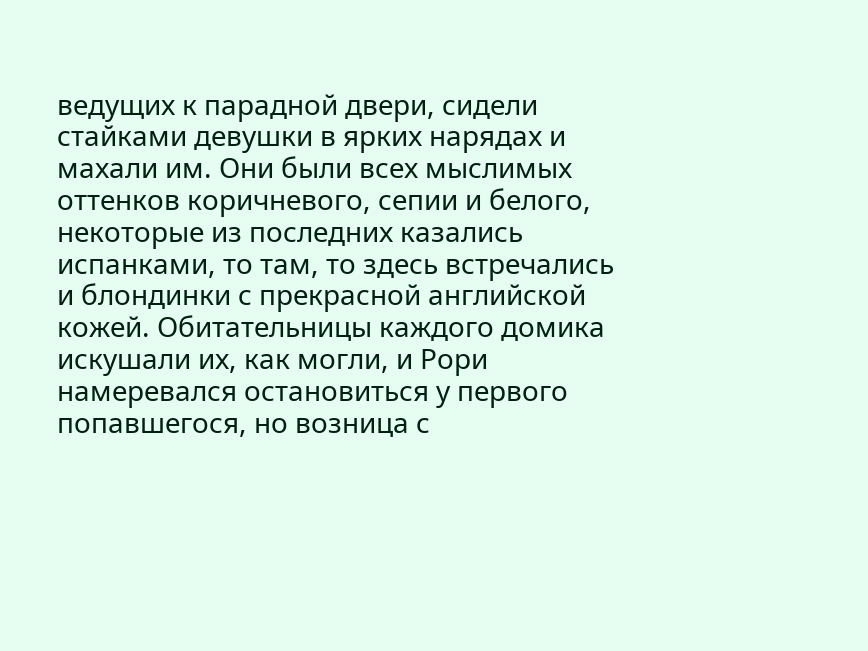ведущих к парадной двери, сидели стайками девушки в ярких нарядах и махали им. Они были всех мыслимых оттенков коричневого, сепии и белого, некоторые из последних казались испанками, то там, то здесь встречались и блондинки с прекрасной английской кожей. Обитательницы каждого домика искушали их, как могли, и Рори намеревался остановиться у первого попавшегося, но возница с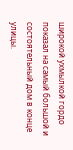широкой ухмылкой гордо показал на самый большой и состоятельный дом в конце улицы.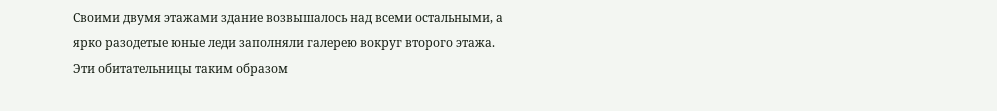Своими двумя этажами здание возвышалось над всеми остальными, а ярко разодетые юные леди заполняли галерею вокруг второго этажа. Эти обитательницы таким образом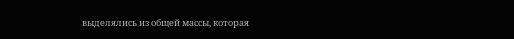выделялись из общей массы, которая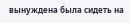вынуждена была сидеть на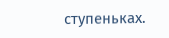ступеньках.